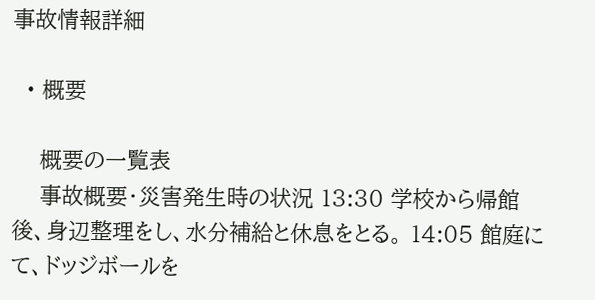事故情報詳細

  • 概要

    概要の一覧表
    事故概要・災害発生時の状況 13:30 学校から帰館後、身辺整理をし、水分補給と休息をとる。 14:05 館庭にて、ドッジボールを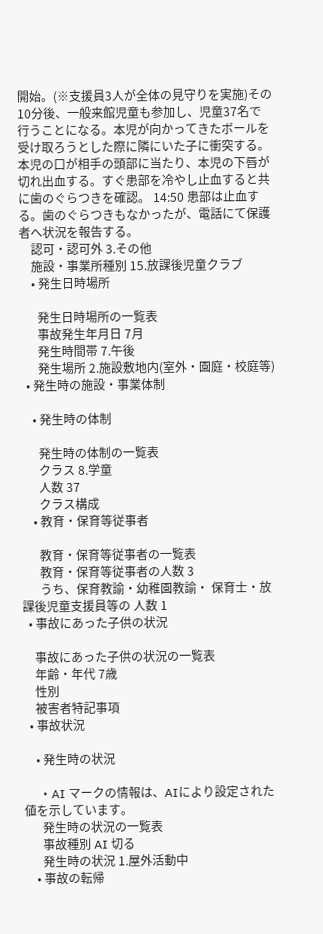開始。(※支援員3人が全体の見守りを実施)その10分後、一般来館児童も参加し、児童37名で行うことになる。本児が向かってきたボールを受け取ろうとした際に隣にいた子に衝突する。本児の口が相手の頭部に当たり、本児の下唇が切れ出血する。すぐ患部を冷やし止血すると共に歯のぐらつきを確認。 14:50 患部は止血する。歯のぐらつきもなかったが、電話にて保護者へ状況を報告する。
    認可・認可外 3.その他
    施設・事業所種別 15.放課後児童クラブ
    • 発生日時場所

      発生日時場所の一覧表
      事故発生年月日 7月
      発生時間帯 7.午後
      発生場所 2.施設敷地内(室外・園庭・校庭等)
  • 発生時の施設・事業体制

    • 発生時の体制

      発生時の体制の一覧表
      クラス 8.学童
      人数 37
      クラス構成
    • 教育・保育等従事者

      教育・保育等従事者の一覧表
      教育・保育等従事者の人数 3
      うち、保育教諭・幼稚園教諭・ 保育士・放課後児童支援員等の 人数 1
  • 事故にあった子供の状況

    事故にあった子供の状況の一覧表
    年齢・年代 7歳
    性別
    被害者特記事項
  • 事故状況

    • 発生時の状況

      • AI マークの情報は、AIにより設定された値を示しています。
      発生時の状況の一覧表
      事故種別 AI 切る
      発生時の状況 1.屋外活動中
    • 事故の転帰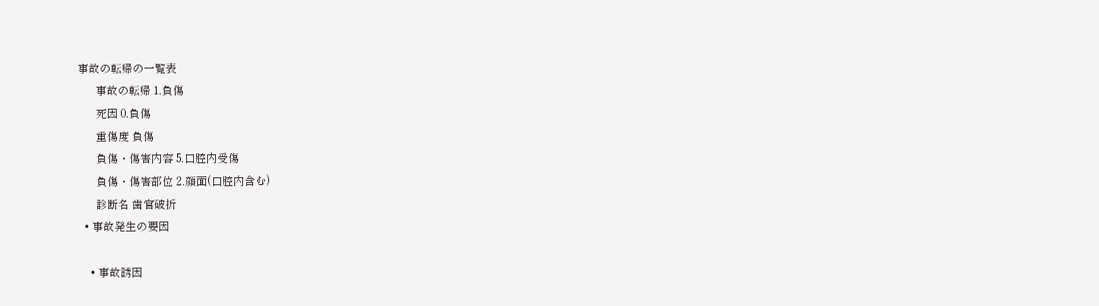事故の転帰の一覧表
      事故の転帰 1.負傷
      死因 0.負傷
      重傷度 負傷
      負傷・傷害内容 5.口腔内受傷
      負傷・傷害部位 2.顔面(口腔内含む)
      診断名 歯官破折
  • 事故発生の要因

    • 事故誘因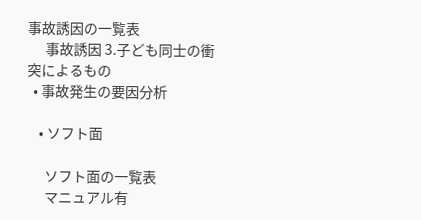事故誘因の一覧表
      事故誘因 3.子ども同士の衝突によるもの
  • 事故発生の要因分析

    • ソフト面

      ソフト面の一覧表
      マニュアル有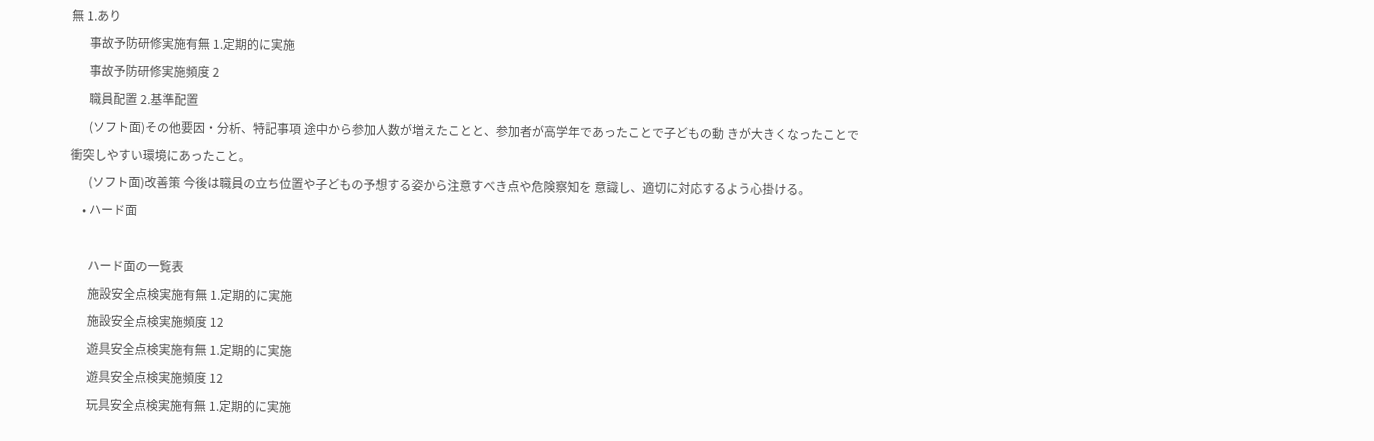無 1.あり
      事故予防研修実施有無 1.定期的に実施
      事故予防研修実施頻度 2
      職員配置 2.基準配置
      (ソフト面)その他要因・分析、特記事項 途中から参加人数が増えたことと、参加者が高学年であったことで子どもの動 きが大きくなったことで衝突しやすい環境にあったこと。
      (ソフト面)改善策 今後は職員の立ち位置や子どもの予想する姿から注意すべき点や危険察知を 意識し、適切に対応するよう心掛ける。
    • ハード面

      ハード面の一覧表
      施設安全点検実施有無 1.定期的に実施
      施設安全点検実施頻度 12
      遊具安全点検実施有無 1.定期的に実施
      遊具安全点検実施頻度 12
      玩具安全点検実施有無 1.定期的に実施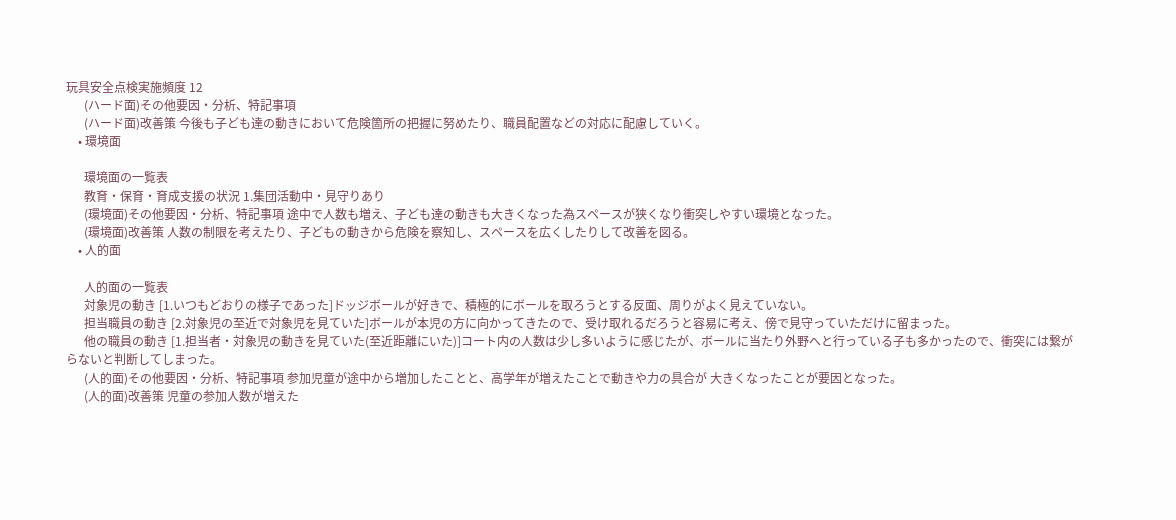玩具安全点検実施頻度 12
      (ハード面)その他要因・分析、特記事項
      (ハード面)改善策 今後も子ども達の動きにおいて危険箇所の把握に努めたり、職員配置などの対応に配慮していく。
    • 環境面

      環境面の一覧表
      教育・保育・育成支援の状況 1.集団活動中・見守りあり
      (環境面)その他要因・分析、特記事項 途中で人数も増え、子ども達の動きも大きくなった為スペースが狭くなり衝突しやすい環境となった。
      (環境面)改善策 人数の制限を考えたり、子どもの動きから危険を察知し、スペースを広くしたりして改善を図る。
    • 人的面

      人的面の一覧表
      対象児の動き [1.いつもどおりの様子であった]ドッジボールが好きで、積極的にボールを取ろうとする反面、周りがよく見えていない。
      担当職員の動き [2.対象児の至近で対象児を見ていた]ボールが本児の方に向かってきたので、受け取れるだろうと容易に考え、傍で見守っていただけに留まった。
      他の職員の動き [1.担当者・対象児の動きを見ていた(至近距離にいた)]コート内の人数は少し多いように感じたが、ボールに当たり外野へと行っている子も多かったので、衝突には繋がらないと判断してしまった。
      (人的面)その他要因・分析、特記事項 参加児童が途中から増加したことと、高学年が増えたことで動きや力の具合が 大きくなったことが要因となった。
      (人的面)改善策 児童の参加人数が増えた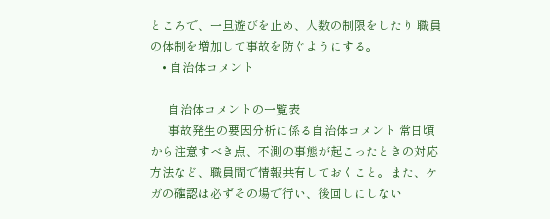ところで、一旦遊びを止め、人数の制限をしたり 職員の体制を増加して事故を防ぐようにする。
    • 自治体コメント

      自治体コメントの一覧表
      事故発生の要因分析に係る自治体コメント 常日頃から注意すべき点、不測の事態が起こったときの対応方法など、職員間で情報共有しておくこと。また、ケガの確認は必ずその場で行い、後回しにしない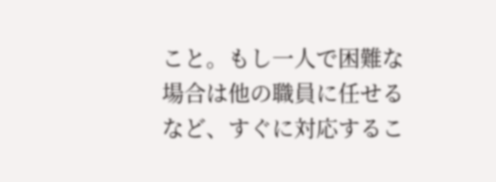こと。もし一人で困難な場合は他の職員に任せるなど、すぐに対応するこ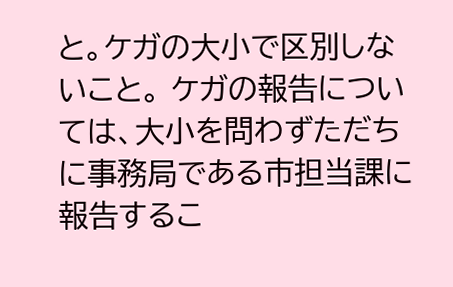と。ケガの大小で区別しないこと。 ケガの報告については、大小を問わずただちに事務局である市担当課に報告するこ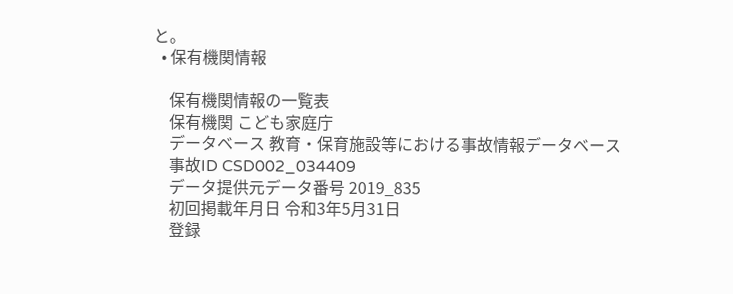と。
  • 保有機関情報

    保有機関情報の一覧表
    保有機関 こども家庭庁
    データベース 教育・保育施設等における事故情報データベース
    事故ID CSD002_034409
    データ提供元データ番号 2019_835
    初回掲載年月日 令和3年5月31日
    登録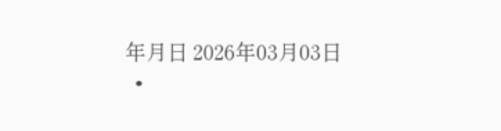年月日 2026年03月03日
  •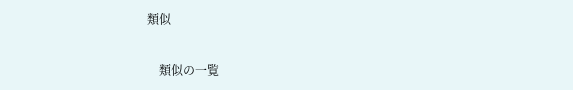類似

    類似の一覧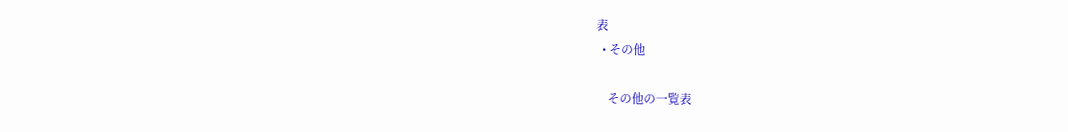表
  • その他

    その他の一覧表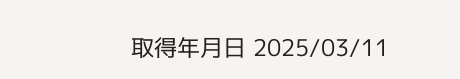取得年月日 2025/03/11